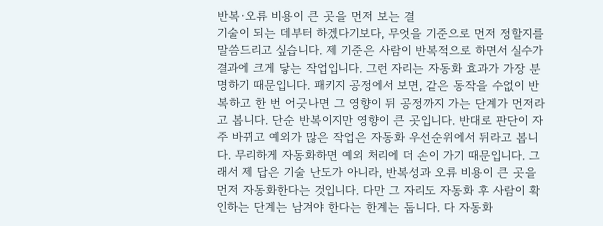반복·오류 비용이 큰 곳을 먼저 보는 결
기술이 되는 데부터 하겠다기보다, 무엇을 기준으로 먼저 정할지를 말씀드리고 싶습니다. 제 기준은 사람이 반복적으로 하면서 실수가 결과에 크게 닿는 작업입니다. 그런 자리는 자동화 효과가 가장 분명하기 때문입니다. 패키지 공정에서 보면, 같은 동작을 수없이 반복하고 한 번 어긋나면 그 영향이 뒤 공정까지 가는 단계가 먼저라고 봅니다. 단순 반복이지만 영향이 큰 곳입니다. 반대로 판단이 자주 바뀌고 예외가 많은 작업은 자동화 우선순위에서 뒤라고 봅니다. 무리하게 자동화하면 예외 처리에 더 손이 가기 때문입니다. 그래서 제 답은 기술 난도가 아니라, 반복성과 오류 비용이 큰 곳을 먼저 자동화한다는 것입니다. 다만 그 자리도 자동화 후 사람이 확인하는 단계는 남겨야 한다는 한계는 둡니다. 다 자동화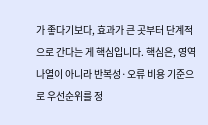가 좋다기보다, 효과가 큰 곳부터 단계적으로 간다는 게 핵심입니다. 핵심은, 영역 나열이 아니라 반복성·오류 비용 기준으로 우선순위를 정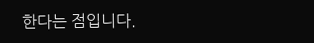한다는 점입니다.